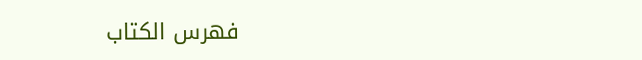فهرس الكتاب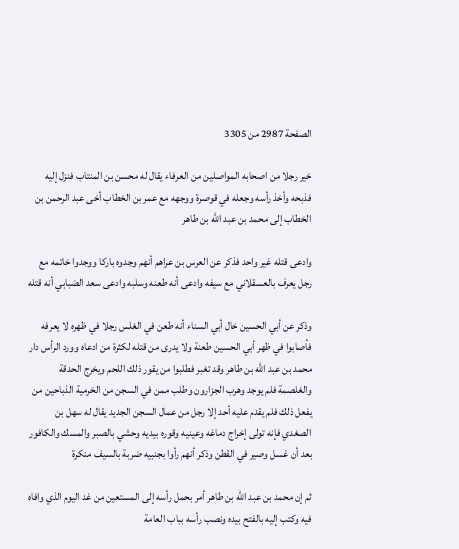الصفحة 2987 من 3305

خير رجلا من اصحابه المواصلين من العرفاء يقال له محسن بن المنتاب فنزل إليه فذبحه وأخذ رأسه وجعله في قوصرة ووجهه مع عمر بن الخطاب أخى عبد الرحمن بن الخطاب إلى محمد بن عبد الله بن طاهر

وادعى قتله غير واحد فذكر عن العرس بن عراهم أنهم وجدوه باركا ووجدوا خاتمه مع رجل يعرف بالعسقلاني مع سيفه وادعى أنه طعنه وسلبه وادعى سعد الضبابي أنه قتله

وذكر عن أبي الحسين خال أبي السناء أنه طعن في الغلس رجلا في ظهره لا يعرفه فأصابوا في ظهر أبي الحسين طعنة ولا يدرى من قتله لكثرة من ادعاه وورد الرأس دار محمد بن عبد الله بن طاهر وقد تغبر فطلبوا من يقور ذلك اللحم ويخرج الحدقة والغلصمة فلم يوجد وهرب الجزارون وطلب ممن في السجن من الخرمية الذباحين من يفعل ذلك فلم يقدم عليه أحد إلا رجل من عمال السجن الجديد يقال له سهل بن الصغدي فإنه تولى إخراج دماغه وعينيه وقوره بيديه وحشي بالصبر والمسك والكافور بعد أن غسل وصير في القطن وذكر أنهم رأوا بجنبيه ضربة بالسيف منكرة

ثم إن محمد بن عبد الله بن طاهر أمر بحمل رأسه إلى المستعين من غد اليوم الذي وافاه فيه وكتب إليه بالفتح بيده ونصب رأسه بباب العامة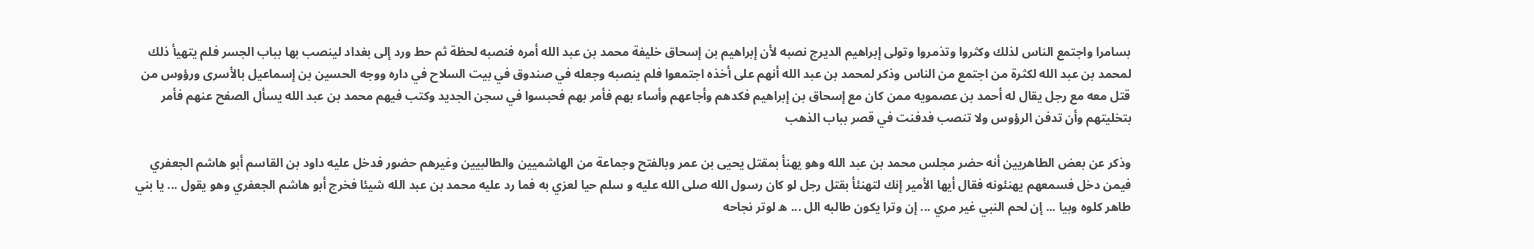بسامرا واجتمع الناس لذلك وكثروا وتذمروا وتولى إبراهيم الديرج نصبه لأن إبراهيم بن إسحاق خليفة محمد بن عبد الله أمره فنصبه لحظة ثم حط ورد إلى بغداد لينصب بها بباب الجسر فلم يتهيأ ذلك لمحمد بن عبد الله لكثرة من اجتمع من الناس وذكر لمحمد بن عبد الله أنهم على أخذه اجتمعوا فلم ينصبه وجعله في صندوق في بيت السلاح في داره ووجه الحسين بن إسماعيل بالأسرى ورؤوس من قتل معه مع رجل يقال له أحمد بن عصمويه ممن كان مع إسحاق بن إبراهيم فكدهم وأجاعهم وأساء بهم فأمر بهم فحبسوا في سجن الجديد وكتب فيهم محمد بن عبد الله يسأل الصفح عنهم فأمر بتخليتهم وأن تدفن الرؤوس ولا تنصب فدفنت في قصر بباب الذهب

وذكر عن بعض الطاهريين أنه حضر مجلس محمد بن عبد الله وهو يهنأ بمقتل يحيى بن عمر وبالفتح وجماعة من الهاشميين والطالبيين وغيرهم حضور فدخل عليه داود بن القاسم أبو هاشم الجعفري فيمن دخل فسمعهم يهنئونه فقال أيها الأمير إنك لتهنئأ بقتل رجل لو كان رسول الله صلى الله عليه و سلم حيا لعزي به فما رد عليه محمد بن عبد الله شيئا فخرج أبو هاشم الجعفري وهو يقول ... يا بني طاهر كلوه وبيا ... إن لحم النبي غير مري ... إن وترا يكون طالبه الل ... ه لوتر نجاحه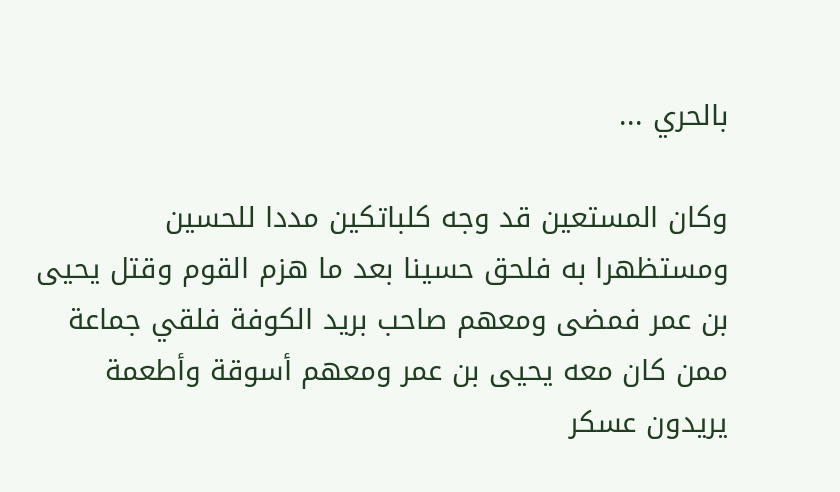بالحري ...

وكان المستعين قد وجه كلباتكين مددا للحسين ومستظهرا به فلحق حسينا بعد ما هزم القوم وقتل يحيى بن عمر فمضى ومعهم صاحب بريد الكوفة فلقي جماعة ممن كان معه يحيى بن عمر ومعهم أسوقة وأطعمة يريدون عسكر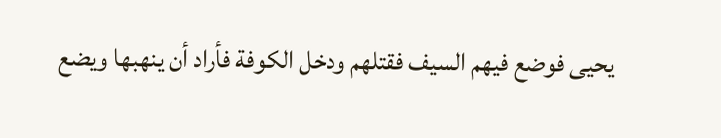يحيى فوضع فيهم السيف فقتلهم ودخل الكوفة فأراد أن ينهبها ويضع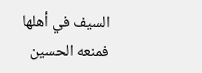السيف في أهلها فمنعه الحسين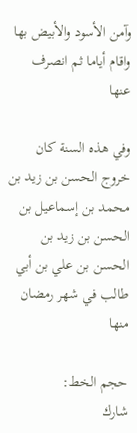وآمن الأسود والأبيض بها واقام أياما ثم انصرف عنها

وفي هذه السنة كان خروج الحسن بن زيد بن محمد بن إسماعيل بن الحسن بن زيد بن الحسن بن علي بن أبي طالب في شهر رمضان منها

حجم الخط:
شارك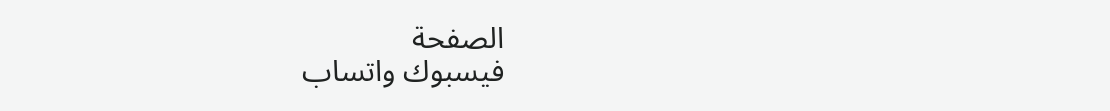الصفحة
فيسبوك واتساب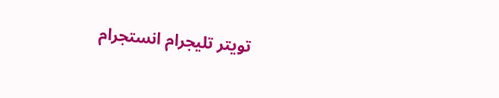تويتر تليجرام انستجرام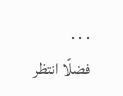. . .
فضلًا انتظر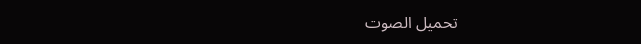تحميل الصوت